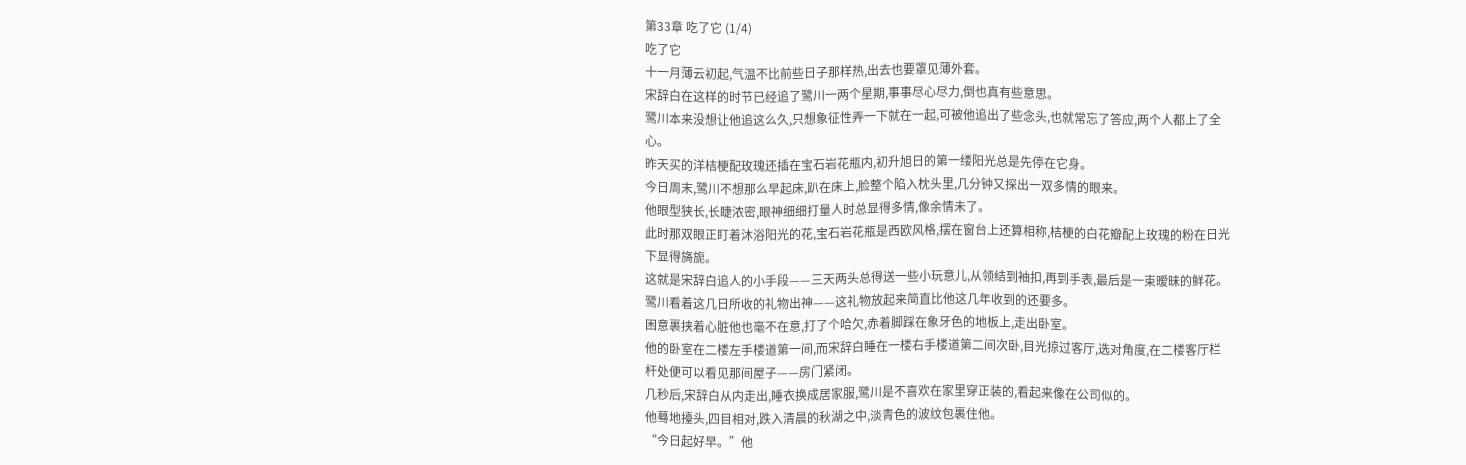第33章 吃了它 (1/4)
吃了它
十一月薄云初起,气温不比前些日子那样热,出去也要罩见薄外套。
宋辞白在这样的时节已经追了鹭川一两个星期,事事尽心尽力,倒也真有些意思。
鹭川本来没想让他追这么久,只想象征性弄一下就在一起,可被他追出了些念头,也就常忘了答应,两个人都上了全心。
昨天买的洋桔梗配玫瑰还插在宝石岩花瓶内,初升旭日的第一缕阳光总是先停在它身。
今日周末,鹭川不想那么早起床,趴在床上,脸整个陷入枕头里,几分钟又探出一双多情的眼来。
他眼型狭长,长睫浓密,眼神细细打量人时总显得多情,像余情未了。
此时那双眼正盯着沐浴阳光的花,宝石岩花瓶是西欧风格,摆在窗台上还算相称,桔梗的白花瓣配上玫瑰的粉在日光下显得旖旎。
这就是宋辞白追人的小手段——三天两头总得送一些小玩意儿,从领结到袖扣,再到手表,最后是一束暧昧的鲜花。
鹭川看着这几日所收的礼物出神——这礼物放起来简直比他这几年收到的还要多。
困意裹挟着心脏他也毫不在意,打了个哈欠,赤着脚踩在象牙色的地板上,走出卧室。
他的卧室在二楼左手楼道第一间,而宋辞白睡在一楼右手楼道第二间次卧,目光掠过客厅,选对角度,在二楼客厅栏杆处便可以看见那间屋子——房门紧闭。
几秒后,宋辞白从内走出,睡衣换成居家服,鹭川是不喜欢在家里穿正装的,看起来像在公司似的。
他蓦地擡头,四目相对,跌入清晨的秋湖之中,淡青色的波纹包裹住他。
“今日起好早。”他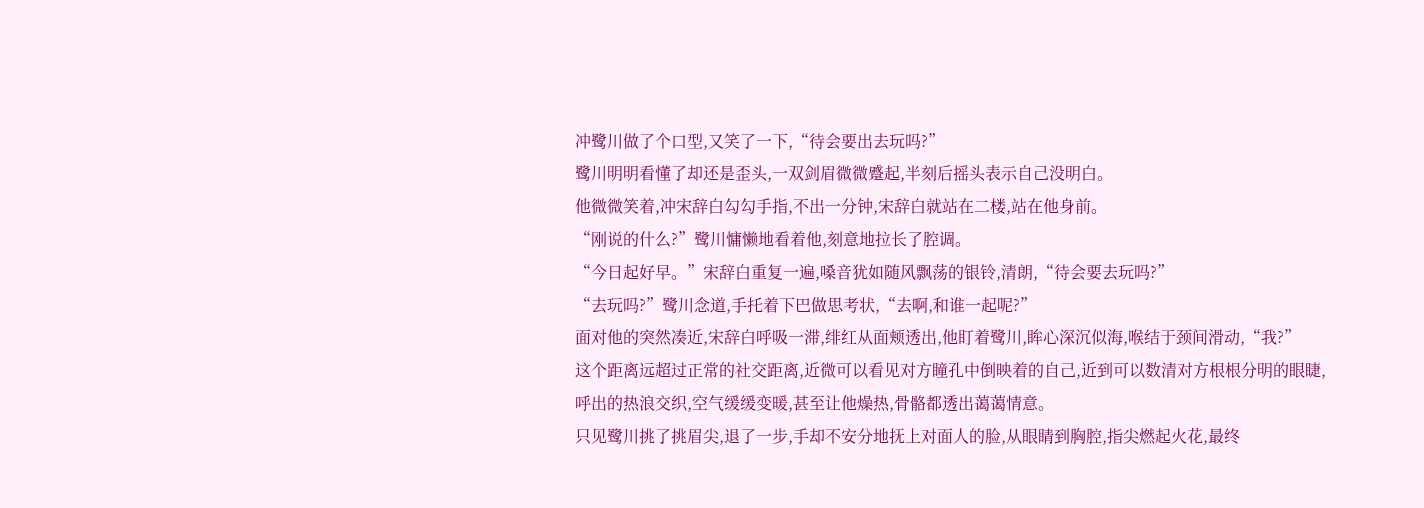冲鹭川做了个口型,又笑了一下,“待会要出去玩吗?”
鹭川明明看懂了却还是歪头,一双剑眉微微蹙起,半刻后摇头表示自己没明白。
他微微笑着,冲宋辞白勾勾手指,不出一分钟,宋辞白就站在二楼,站在他身前。
“刚说的什么?”鹭川慵懒地看着他,刻意地拉长了腔调。
“今日起好早。”宋辞白重复一遍,嗓音犹如随风飘荡的银铃,清朗,“待会要去玩吗?”
“去玩吗?”鹭川念道,手托着下巴做思考状,“去啊,和谁一起呢?”
面对他的突然凑近,宋辞白呼吸一滞,绯红从面颊透出,他盯着鹭川,眸心深沉似海,喉结于颈间滑动,“我?”
这个距离远超过正常的社交距离,近微可以看见对方瞳孔中倒映着的自己,近到可以数清对方根根分明的眼睫,呼出的热浪交织,空气缓缓变暖,甚至让他燥热,骨骼都透出蔼蔼情意。
只见鹭川挑了挑眉尖,退了一步,手却不安分地抚上对面人的脸,从眼睛到胸腔,指尖燃起火花,最终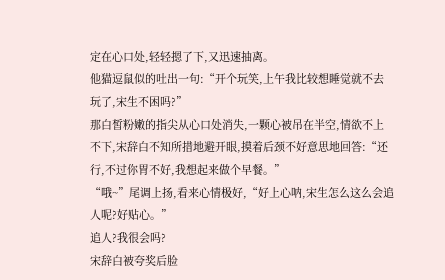定在心口处,轻轻摁了下,又迅速抽离。
他猫逗鼠似的吐出一句:“开个玩笑,上午我比较想睡觉就不去玩了,宋生不困吗?”
那白皙粉嫩的指尖从心口处消失,一颗心被吊在半空,情欲不上不下,宋辞白不知所措地避开眼,摸着后颈不好意思地回答:“还行,不过你胃不好,我想起来做个早餐。”
“哦~”尾调上扬,看来心情极好,“好上心呐,宋生怎么这么会追人呢?好贴心。”
追人?我很会吗?
宋辞白被夸奖后脸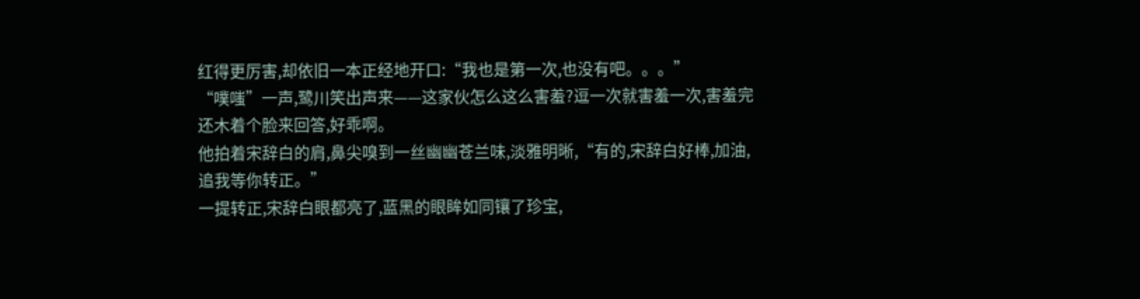红得更厉害,却依旧一本正经地开口:“我也是第一次,也没有吧。。。”
“噗嗤”一声,鹭川笑出声来——这家伙怎么这么害羞?逗一次就害羞一次,害羞完还木着个脸来回答,好乖啊。
他拍着宋辞白的肩,鼻尖嗅到一丝幽幽苍兰味,淡雅明晰,“有的,宋辞白好棒,加油,追我等你转正。”
一提转正,宋辞白眼都亮了,蓝黑的眼眸如同镶了珍宝,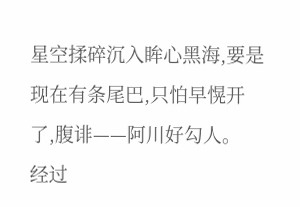星空揉碎沉入眸心黑海,要是现在有条尾巴,只怕早愰开了,腹诽——阿川好勾人。
经过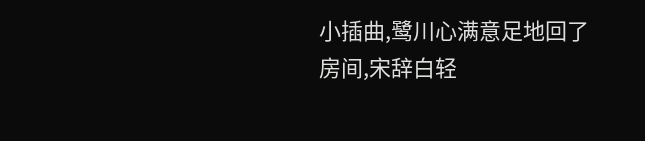小插曲,鹭川心满意足地回了房间,宋辞白轻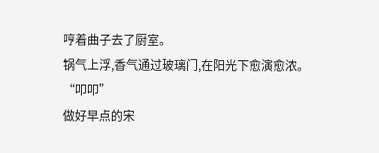哼着曲子去了厨室。
锅气上浮,香气通过玻璃门,在阳光下愈演愈浓。
“叩叩”
做好早点的宋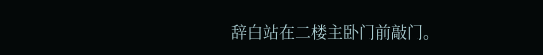辞白站在二楼主卧门前敲门。